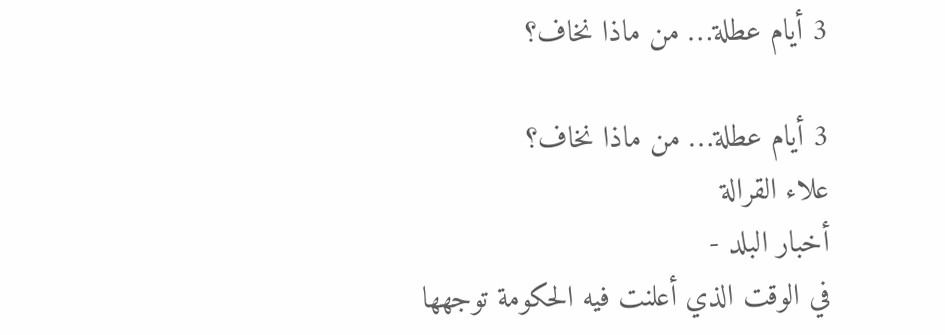3 أيام عطلة… من ماذا نخاف؟

3 أيام عطلة… من ماذا نخاف؟
علاء القرالة
أخبار البلد -
في الوقت الذي أعلنت فيه الحكومة توجهها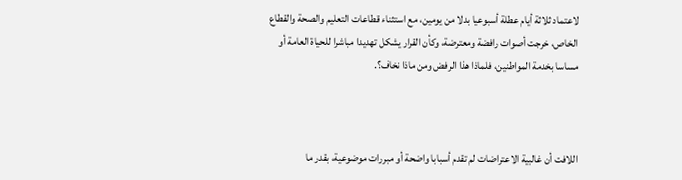لاعتماد ثلاثة أيام عطلة أسبوعيا بدلا من يومين، مع استثناء قطاعات التعليم والصحة والقطاع الخاص، خرجت أصوات رافضة ومعترضة، وكأن القرار يشكل تهديدا مباشرا للحياة العامة أو مساسا بخدمة المواطنين، فلماذا هذا الرفض ومن ماذا نخاف؟.



اللافت أن غالبية الاعتراضات لم تقدم أسبابا واضحة أو مبررات موضوعية، بقدر ما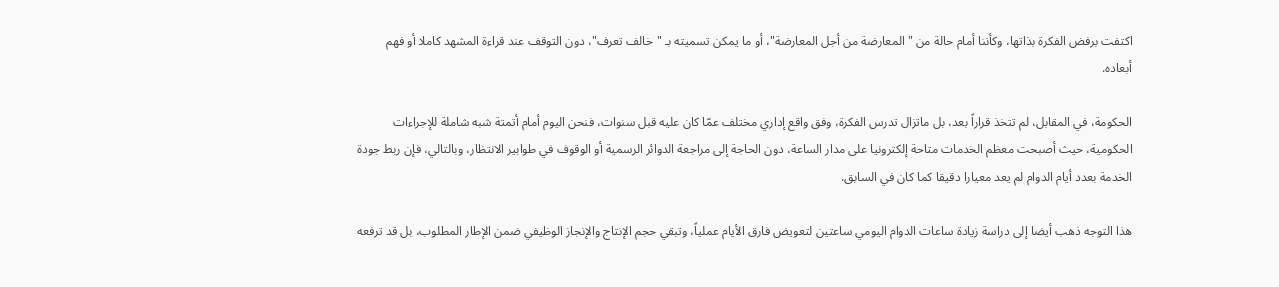اكتفت برفض الفكرة بذاتها، وكأننا أمام حالة من "المعارضة من أجل المعارضة"، أو ما يمكن تسميته بـ "خالف تعرف"، دون التوقف عند قراءة المشهد كاملا أو فهم أبعاده.

الحكومة، في المقابل، لم تتخذ قراراً بعد، بل ماتزال تدرس الفكرة، وفق واقع إداري مختلف عمّا كان عليه قبل سنوات، فنحن اليوم أمام أتمتة شبه شاملة للإجراءات الحكومية، حيث أصبحت معظم الخدمات متاحة إلكترونيا على مدار الساعة، دون الحاجة إلى مراجعة الدوائر الرسمية أو الوقوف في طوابير الانتظار، وبالتالي، فإن ربط جودة الخدمة بعدد أيام الدوام لم يعد معيارا دقيقا كما كان في السابق.

هذا التوجه ذهب أيضا إلى دراسة زيادة ساعات الدوام اليومي ساعتين لتعويض فارق الأيام عملياً، وتبقي حجم الإنتاج والإنجاز الوظيفي ضمن الإطار المطلوب، بل قد ترفعه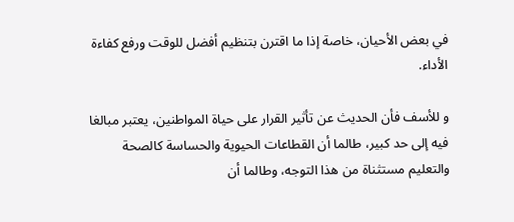في بعض الأحيان، خاصة إذا ما اقترن بتنظيم أفضل للوقت ورفع كفاءة الأداء.

و للأسف فأن الحديث عن تأثير القرار على حياة المواطنين، يعتبر مبالغا فيه إلى حد كبير، طالما أن القطاعات الحيوية والحساسة كالصحة والتعليم مستثناة من هذا التوجه، وطالما أن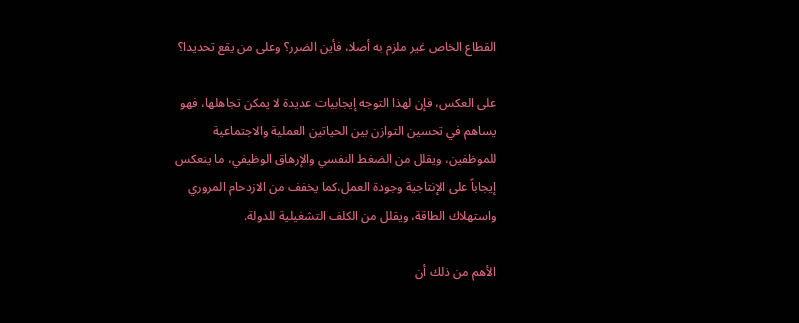القطاع الخاص غير ملزم به أصلا، فأين الضرر؟ وعلى من يقع تحديدا؟

على العكس، فإن لهذا التوجه إيجابيات عديدة لا يمكن تجاهلها، فهو يساهم في تحسين التوازن بين الحياتين العملية والاجتماعية للموظفين، ويقلل من الضغط النفسي والإرهاق الوظيفي، ما ينعكس إيجاباً على الإنتاجية وجودة العمل،كما يخفف من الازدحام المروري واستهلاك الطاقة، ويقلل من الكلف التشغيلية للدولة.

الأهم من ذلك أن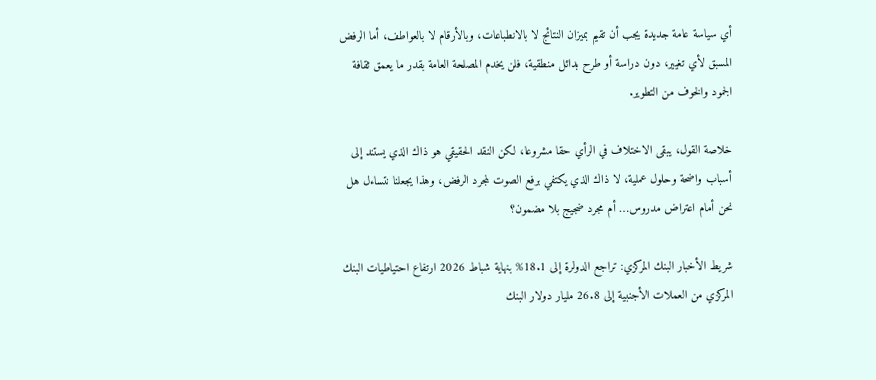أي سياسة عامة جديدة يجب أن تقيم بميزان النتائج لا بالانطباعات، وبالأرقام لا بالعواطف، أما الرفض المسبق لأي تغيير، دون دراسة أو طرح بدائل منطقية، فلن يخدم المصلحة العامة بقدر ما يعمق ثقافة الجمود والخوف من التطوير.

خلاصة القول، يبقى الاختلاف في الرأي حقا مشروعا، لكن النقد الحقيقي هو ذاك الذي يستند إلى أسباب واضحة وحلول عملية، لا ذاك الذي يكتفي برفع الصوت لمجرد الرفض، وهذا يجعلنا نتساءل هل نحن أمام اعتراض مدروس… أم مجرد ضجيج بلا مضمون؟

شريط الأخبار البنك المركزي: تراجع الدولرة إلى 18.1% بنهاية شباط 2026 ارتفاع احتياطيات البنك المركزي من العملات الأجنبية إلى 26.8 مليار دولار البنك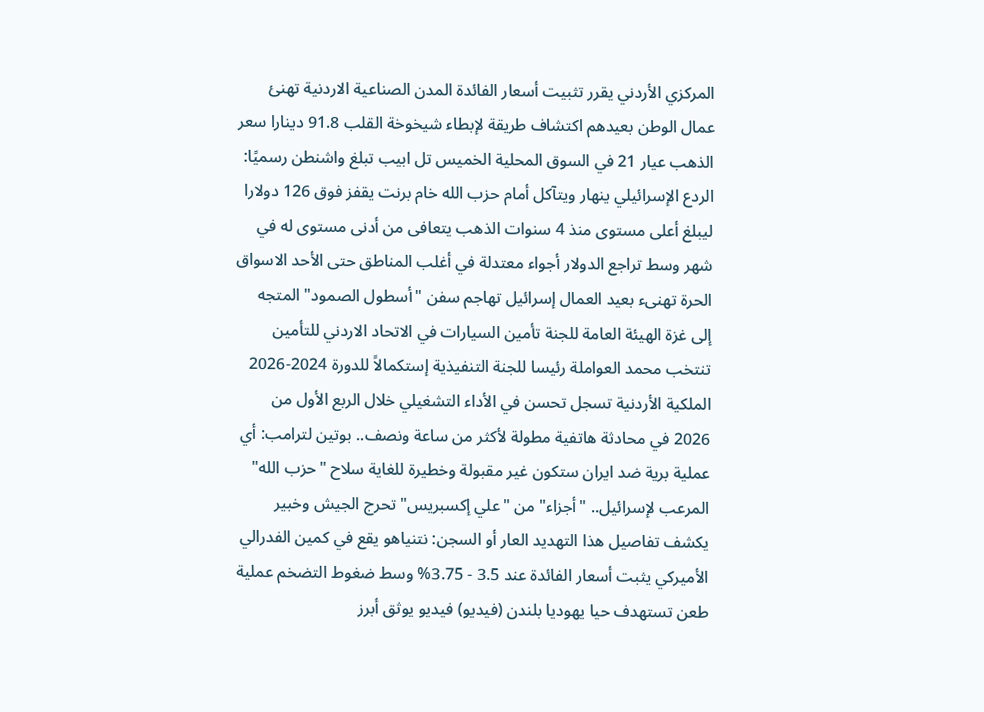المركزي الأردني يقرر تثبيت أسعار الفائدة المدن الصناعية الاردنية تهنئ عمال الوطن بعيدهم اكتشاف طريقة لإبطاء شيخوخة القلب 91.8 دينارا سعر الذهب عيار 21 في السوق المحلية الخميس تل ابيب تبلغ واشنطن رسميًا: الردع الإسرائيلي ينهار ويتآكل أمام حزب الله خام برنت يقفز فوق 126 دولارا ليبلغ أعلى مستوى منذ 4 سنوات الذهب يتعافى من أدنى مستوى له في شهر وسط تراجع الدولار أجواء معتدلة في أغلب المناطق حتى الأحد الاسواق الحرة تهنىء بعيد العمال إسرائيل تهاجم سفن "أسطول الصمود" المتجه إلى غزة الهيئة العامة للجنة تأمين السيارات في الاتحاد الاردني للتأمين تنتخب محمد العواملة رئيسا للجنة التنفيذية إستكمالاً للدورة 2024-2026 الملكية الأردنية تسجل تحسن في الأداء التشغيلي خلال الربع الأول من 2026 في محادثة هاتفية مطولة لأكثر من ساعة ونصف.. بوتين لترامب: أي عملية برية ضد ايران ستكون غير مقبولة وخطيرة للغاية سلاح "حزب الله" المرعب لإسرائيل.. "أجزاء" من "علي إكسبريس" تحرج الجيش وخبير يكشف تفاصيل هذا التهديد العار أو السجن: نتنياهو يقع في كمين الفدرالي الأميركي يثبت أسعار الفائدة عند 3.5 - 3.75% وسط ضغوط التضخم عملية طعن تستهدف حيا يهوديا بلندن (فيديو) فيديو يوثق أبرز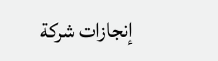إنجازات شركة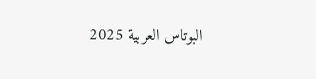البوتاس العربية 2025